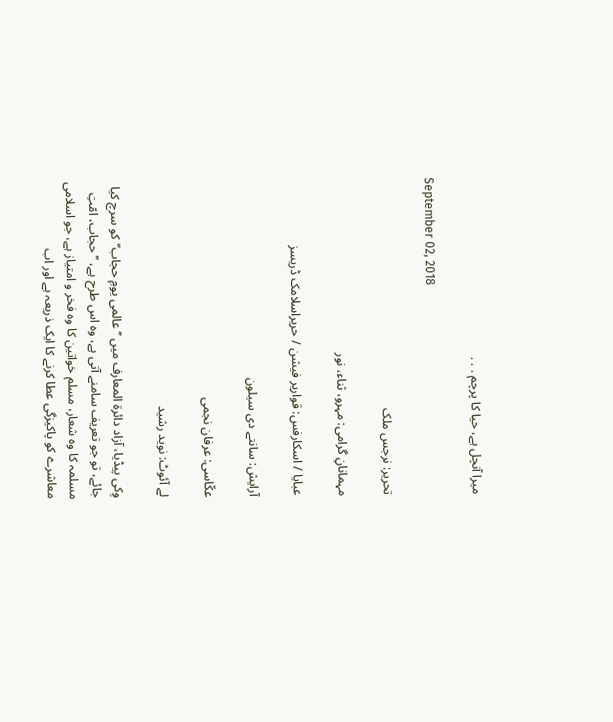میرا آنچل ہے، حیا کا پرچم . . .

September 02, 2018

تحریر: نرجس ملک

مہمانانِ گرامی: مہرو، ثناء، نور

عبایا / اسکارفس: قواریر فیشن / حریراسلامک ڈریسز

آرایش: سانتے دی سیلون

عکّاسی: عرفان نجمی

لے آئوٹ: نوید رشید

وِکی پیڈیا، آزاد دائرۃ المعارف میں ’’عالمی یومِ حجاب‘‘ کو سرچ کیا جائے، تو جو تعریف سامنے آتی ہے، وہ اس طرح ہے، ’’حجاب، امّتِ مسلمہ کا وہ شعار، مسلم خواتین کا وہ فخر و امتیاز ہے، جو اسلامی معاشرے کو پاکیزگی عطا کرنے کا ایک ذریعہ ہے اور اب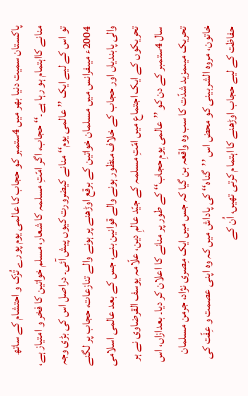پاکستان سمیت دنیا بھر میں 4ستمبر کو حجاب کا عالمی یوم پورے تُزک و احتشام کے ساتھ منانے کااہتمام ہو رہا ہے۔‘‘ حجاب، اگر امّتِ مسلمہ کا شعار، مسلم خواتین کا فخر و امتیاز ہے، تو اس کے لیے ایک ’’عالمی یوم‘‘ منانے کیضرورت کیوں پیش آئی۔ دراصل اس کی بڑی وجہ 2004ء میںفرانس میں مسلمان خواتین کے برقع اوڑھنے پر ہونے والے تنازعات، حجاب پر لگنے والی پابندیاں اور حجاب کے خلاف منظور ہونے والے قوانین بنے، جس کے بعد عالمی اسلامی تحریکوں کے ایک اجتماع میں امّتِ مسلمہ کے جیّد عالمِ دین، علّامہ یوسف القرضاوی نے ہر سال 4ستمبر کے دن کو ’’عالمی یومِ حجاب‘‘ کے طور پر منانے کا اعلان کر دیا۔ بعدازاں، اس تحریک میںمزید شدّت کا سب وہ واقعہ بن گیا کہ جس میں ایک مِصری نژاد، جرمن مسلمان خاتون، مروہ الشربینی کو محض اس ’’گناہ‘‘ کی پاداش میں کہ وہ اپنی عصمت و عِفّت کی حفاظت کے لیے حجاب اوڑھنے کا اہتمام کرتی تھیں، اُن کے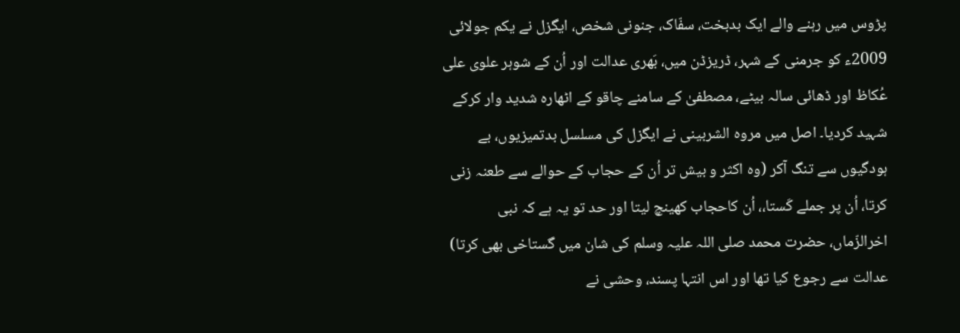پڑوس میں رہنے والے ایک بدبخت، سفّاک، جنونی شخص، ایگزل نے یکم جولائی 2009ء کو جرمنی کے شہر، ڈریزڈن میں، بَھری عدالت اور اُن کے شوہر علوی علی عُکاظ اور ڈھائی سالہ بیٹے، مصطفیٰ کے سامنے چاقو کے اٹھارہ شدید وار کرکے شہید کردیا۔ اصل میں مروہ الشربینی نے ایگزل کی مسلسل بدتمیزیوں، بے ہودگیوں سے تنگ آکر (وہ اکثر و بیش تر اُن کے حجاب کے حوالے سے طعنہ زنی کرتا، اُن پر جملے کَستا،، اُن کاحجاب کھینچ لیتا اور حد تو یہ ہے کہ نبی اخرالزّماں، حضرت محمد صلی اللہ علیہ وسلم کی شان میں گستاخی بھی کرتا) عدالت سے رجوع کیا تھا اور اس انتہا پسند، وحشی نے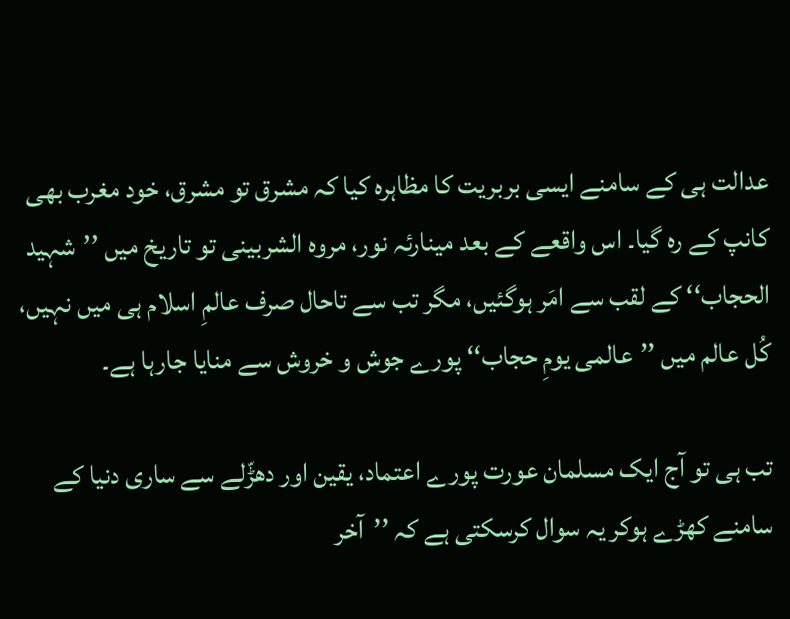عدالت ہی کے سامنے ایسی بربریت کا مظاہرہ کیا کہ مشرق تو مشرق، خود مغرب بھی کانپ کے رہ گیا۔ اس واقعے کے بعد مینارئہ نور، مروہ الشربینی تو تاریخ میں ’’شہید الحجاب‘‘ کے لقب سے امَر ہوگئیں، مگر تب سے تاحال صرف عالمِ اسلام ہی میں نہیں، کُل عالم میں ’’عالمی یومِ حجاب‘‘ پورے جوش و خروش سے منایا جارہا ہے۔

تب ہی تو آج ایک مسلمان عورت پورے اعتماد، یقین اور دھڑّلے سے ساری دنیا کے سامنے کھڑے ہوکر یہ سوال کرسکتی ہے کہ ’’آخر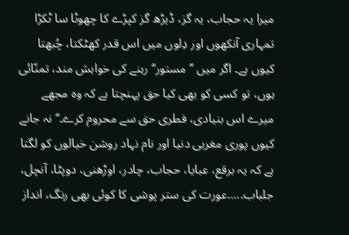میرا یہ حجاب، یہ گز، ڈیڑھ گز کپڑے کا چھوٹا سا ٹکڑا تمہاری آنکھوں اور دِلوں میں اس قدر کھٹکتا، چُبھتا کیوں ہے۔ اگر میں ’’مستور‘‘ رہنے کی خواہش مند، تمنّائی ہوں، تو کسی کو بھی کیا حق پہنچتا ہے کہ وہ مجھے میرے اس بنیادی، فطری حق سے محروم کرے۔‘‘ نہ جانے کیوں پوری مغربی دنیا اور نام نہاد روشن خیالوں کو لگتا ہے کہ یہ برقع، عبایا، حجاب، چادر، اوڑھنی، دوپٹا، آنچل، جلباب.....عورت کی ستر پوشی کا کوئی بھی رنگ، انداز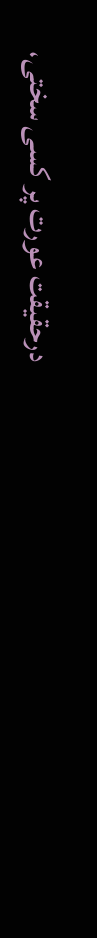درحقیقت عورت پر کسی سختی،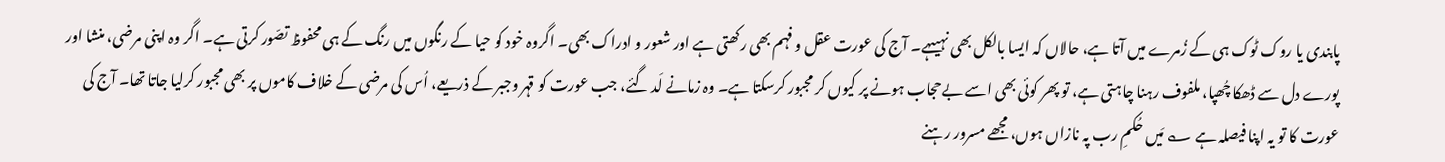پابندی یا روک ٹوک ہی کے زُمرے میں آتا ہے، حالاں کہ ایسا بالکل بھی نہیںہے۔ آج کی عورت عقل و فہم بھی رکھتی ہے اور شعور و ادراک بھی۔ اگروہ خود کو حیا کے رنگوں میں رنگ کے ہی محفوظ تصّور کرتی ہے۔ اگر وہ اپنی مرضی، منشا اور پورے دل سے ڈھکا چُھپا، ملفوف رہنا چاہتی ہے، تو پھر کوئی بھی اسے بےحجاب ہونے پر کیوں کر مجبور کرسکتا ہے۔ وہ زمانے لَد گئے، جب عورت کو قہر وجبر کے ذریعے، اُس کی مرضی کے خلاف کاموں پر بھی مجبور کرلیا جاتا تھا۔ آج کی عورت کا تو یہ اپنا فیصلہ ہے ؎ مَیں حُکمِ رب پہ نازاں ہوں، مجھے مسرور رہنے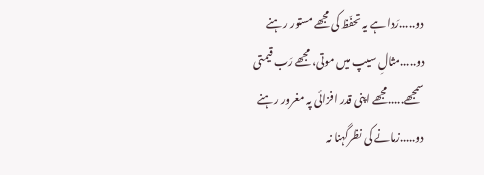دو.....رَدا ہے یہ تحفّظ کی مجھے مستور رہنے دو.....مثالِ سیپ میں موتی، مجھے رَب قیمتی سمجھے.....مجھے اپنی قدر افزائی پہ مغرور رہنے دو.....زمانے کی نظرگہنا نہ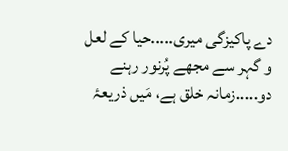دے پاکیزگی میری.....حیا کے لعل و گہر سے مجھے پُرنور رہنے دو.....زمانہ خلق ہے، مَیں ذریعۂ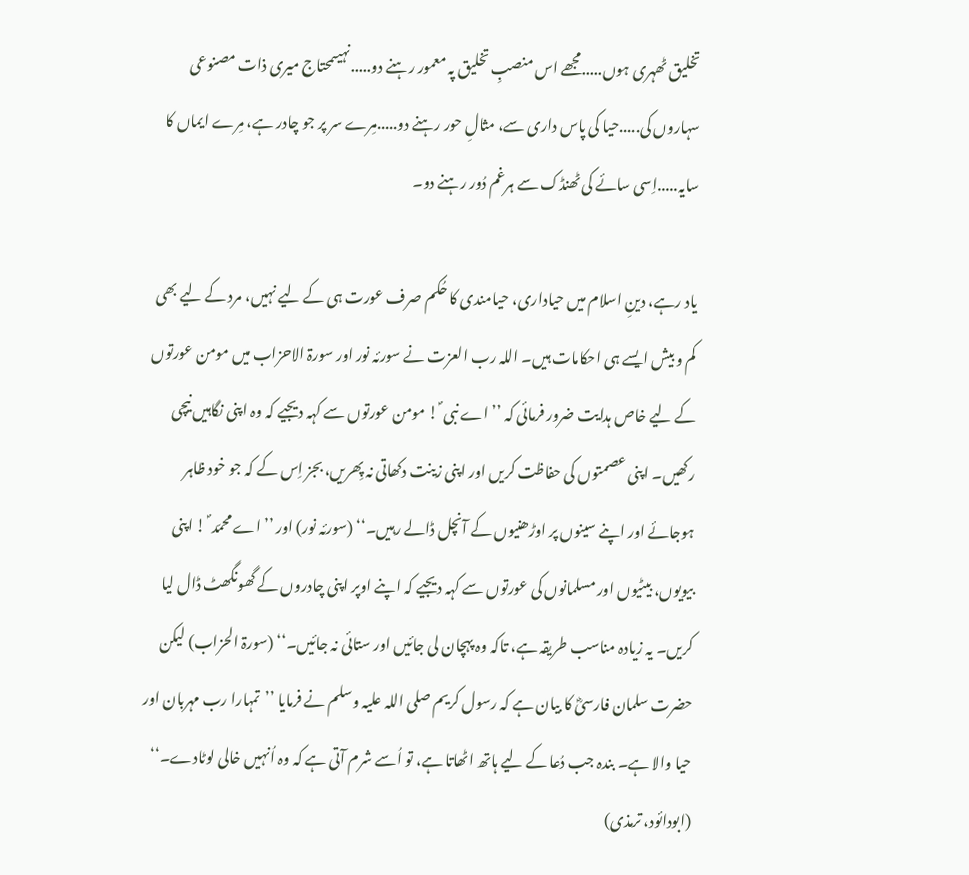تخلیق ٹھہری ہوں.....مجھے اس منصبِ تخلیق پہ معمور رہنے دو.....نہیںمحتاج میری ذات مصنوعی سہاروں کی.....حیا کی پاس داری سے، مثالِ حور رہنے دو.....مِرے سر پر جو چادر ہے، مِرے ایماں کا سایہ.....اِسی سائے کی ٹھنڈک سے ہرغم دُور رہنے دو۔

یاد رہے، دینِ اسلام میں حیاداری، حیامندی کا حُکم صرف عورت ہی کے لیے نہیں، مرد کے لیے بھی کم و بیش ایسے ہی احکامات ہیں۔ اللہ رب العزت نے سورئہ نور اور سورۃ الاحزاب میں مومن عورتوں کے لیے خاص ہدایت ضرور فرمائی کہ ’’اے نبی ؐ ! مومن عورتوں سے کہہ دیجیے کہ وہ اپنی نگاہیں نیچی رکھیں۔ اپنی عصمتوں کی حفاظت کریں اور اپنی زینت دکھاتی نہ پِھریں، بجز اِس کے کہ جو خود ظاہر ہوجائے اور اپنے سینوں پر اوڑھنیوں کے آنچل ڈالے رہیں۔‘‘ (سورئہ نور) اور ’’اے محمّد ؐ ! اپنی بیویوں، بیٹیوں اور مسلمانوں کی عورتوں سے کہہ دیجیے کہ اپنے اوپر اپنی چادروں کے گھونگھٹ ڈال لیا کریں۔ یہ زیادہ مناسب طریقہ ہے، تاکہ وہ پہچان لی جائیں اور ستائی نہ جائیں۔‘‘ (سورۃ الحزاب) لیکن حضرت سلمان فارسیؓ کا بیان ہے کہ رسول کریم صلی اللہ علیہ وسلم نے فرمایا ’’تمہارا رب مہربان اور حیا والا ہے۔ بندہ جب دُعا کے لیے ہاتھ اٹھاتا ہے، تو اُسے شرم آتی ہے کہ وہ اُنہیں خالی لوٹادے۔‘‘ (ابودائود، ترمذی)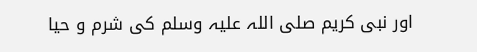اور نبی کریم صلی اللہ علیہ وسلم کی شرم و حیا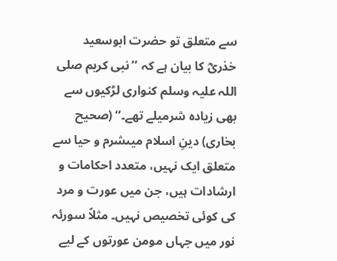سے متعلق تو حضرت ابوسعید خذریؓ کا بیان ہے کہ ’’نبی کریم صلی اللہ علیہ وسلم کنواری لڑکیوں سے بھی زیادہ شرمیلے تھے۔‘‘ (صحیح بخاری) دینِ اسلام میںشرم و حیا سے متعلق ایک نہیں، متعدد احکامات و ارشادات ہیں، جن میں عورت و مرد کی کوئی تخصیص نہیں۔ مثلاً سورئہ نور میں جہاں مومن عورتوں کے لیے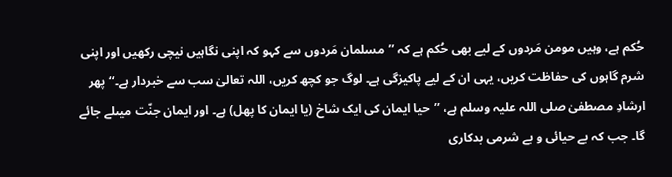حُکم ہے، وہیں مومن مَردوں کے لیے بھی حُکم ہے کہ ’’مسلمان مَردوں سے کہو کہ اپنی نگاہیں نیچی رکھیں اور اپنی شرم گاہوں کی حفاظت کریں، یہی ان کے لیے پاکیزگی ہے۔ لوگ جو کچھ کریں، اللہ تعالیٰ سب سے خبردار ہے۔‘‘ پھر ارشادِ مصطفیٰ صلی اللہ علیہ وسلم ہے، ’’حیا ایمان کی ایک شاخ (یا ایمان کا پھل) ہے۔ اور ایمان جنّت میںلے جائے گا۔ جب کہ بے حیائی و بے شرمی بدکاری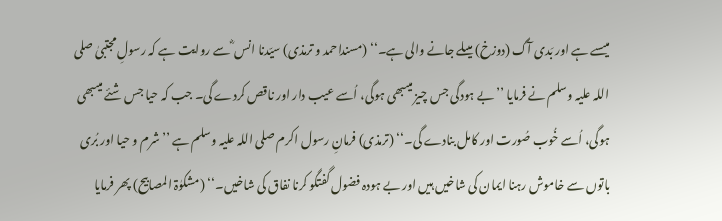میںسے ہے اور بَدی آگ (دوزخ) میںلے جانے والی ہے۔‘‘ (مسنداحمد و ترمذی) سیّدنا انس ؓ سے روایت ہے کہ رسولِ مجتبیٰ صلی اللہ علیہ وسلم نے فرمایا ’’بے ہودگی جس چیز میںبھی ہوگی، اُسے عیب دار اور ناقص کردے گی۔ جب کہ حیا جس شئے میںبھی ہوگی، اُسے خُوب صُورت اور کامل بنادے گی۔‘‘ (ترمذی) فرمانِ رسول اکرم صلی اللہ علیہ وسلم ہے ’’شرم و حیا اور بُری باتوں سے خاموش رہنا ایمان کی شاخیں ہیں اور بے ہودہ فضول گفتگو کرنا نفاق کی شاخیں۔‘‘ (مشکوٰۃ المصابیح) پھر فرمایا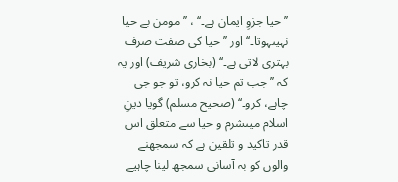’’حیا جزوِ ایمان ہے۔‘‘ ، ’’مومن بے حیا نہیںہوتا۔‘‘ اور ’’حیا کی صفت صرف بہتری لاتی ہے۔‘‘ (بخاری شریف) اور یہ کہ ’’جب تم حیا نہ کرو، تو جو جی چاہے، کرو۔‘‘ (صحیح مسلم) گویا دینِ اسلام میںشرم و حیا سے متعلق اس قدر تاکید و تلقین ہے کہ سمجھنے والوں کو بہ آسانی سمجھ لینا چاہیے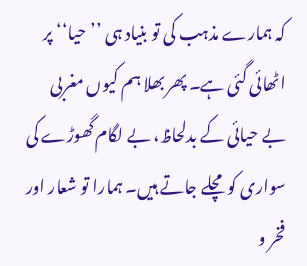کہ ہمارے مذہب کی تو بنیاد ہی ’’حیا‘‘ پر اٹھائی گئی ہے۔ پھر بھلا ہم کیوں مغربی بے حیائی کے بدلحاظ، بے لگام گھوڑے کی سواری کو مچلے جاتے ہیں۔ ہمارا تو شعار اور فخر و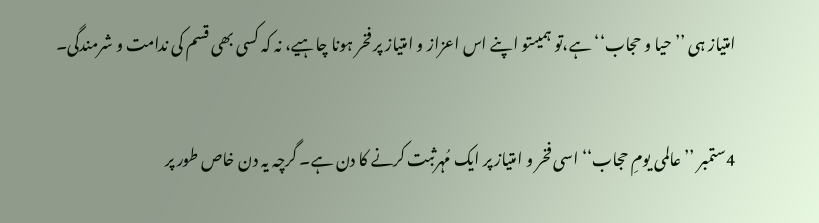امتیاز ہی ’’حیا و حجاب‘‘ ہے،تو ہمیںتو اپنے اس اعزاز و امتیاز پر فخر ہونا چاہیے، نہ کہ کسی بھی قسم کی ندامت و شرمندگی۔

4ستمبر ’’عالمی یومِ حجاب‘‘ اسی فخر و امتیاز پر ایک مُہرثبت کرنے کا دن ہے۔ گرچہ یہ دن خاص طور پر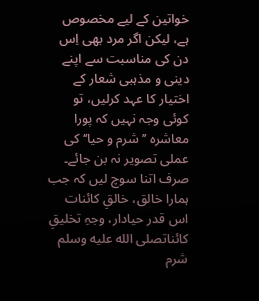خواتین کے لیے مخصوص ہے، لیکن اگر مرد بھی اِس دن کی مناسبت سے اپنے دینی و مذہبی شعار کے اختیار کا عہد کرلیں، تو کوئی وجہ نہیں کہ پورا معاشرہ ’’شرم و حیا‘‘ کی عملی تصویر نہ بن جائے۔ صرف اتنا سوچ لیں کہ جب ہمارا خالق، خالقِ کائنات اس قدر حیادار، وجہِ تخلیقِ کائناتصلى الله عليه وسلم شرم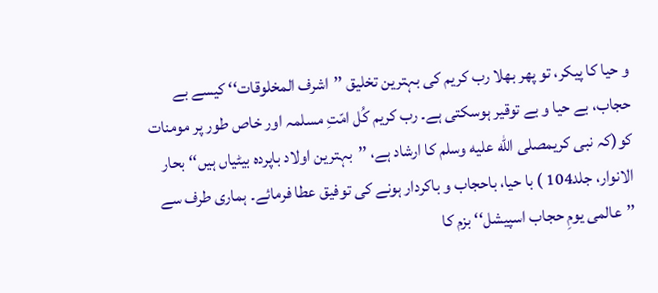و حیا کا پیکر، تو پھر بھلا رب کریم کی بہترین تخلیق ’’اشرف المخلوقات‘‘ کیسے بے حجاب، بے حیا و بے توقیر ہوسکتی ہے۔ رب کریم کُل امّتِ مسلمہ اور خاص طور پر مومنات کو(کہ نبی کریمصلى الله عليه وسلم کا ارشاد ہے، ’’بہترین اولاد باپردہ بیٹیاں ہیں‘‘ بحار الانوار، جلد104 ) با حیا، باحجاب و باکردار ہونے کی توفیق عطا فرمائے۔ ہماری طرف سے ’’عالمی یومِ حجاب اسپیشل‘‘ بزم کا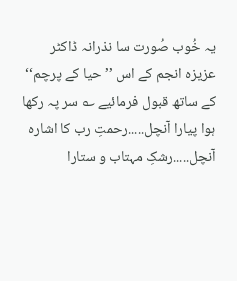یہ خُوب صُورت سا نذرانہ ڈاکٹر عزیزہ انجم کے اس ’’حیا کے پرچم‘‘ کے ساتھ قبول فرمائیے ؎ سر پہ رکھا ہوا پیارا آنچل.....رحمتِ رب کا اشارہ آنچل.....رشکِ مہتاب و ستارا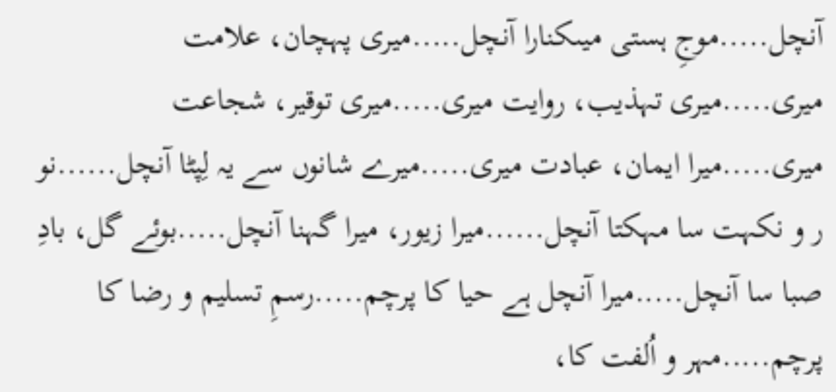آنچل.....موجِ ہستی میںکنارا آنچل.....میری پہچان، علامت میری.....میری تہذیب، روایت میری.....میری توقیر، شجاعت میری.....میرا ایمان، عبادت میری.....میرے شانوں سے یہ لِپٹا آنچل......نو ر و نکہت سا مہکتا آنچل......میرا زیور، میرا گہنا آنچل.....بوئے گل، بادِ صبا سا آنچل.....میرا آنچل ہے حیا کا پرچم.....رسمِ تسلیم و رضا کا پرچم.....مہر و اُلفت کا،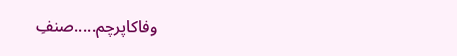وفاکاپرچم.....صنفِ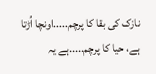نازک کی بقا کا پرچم.....اونچا اُڑتا ہے، حیا کا پرچم.....ہے یہ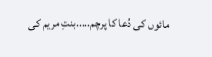مائوں کی دُعا کا پرچم.....بنتِ مریم کی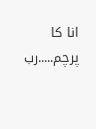انا کا پرچم.....رب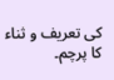کی تعریف و ثناء کا پرچم۔